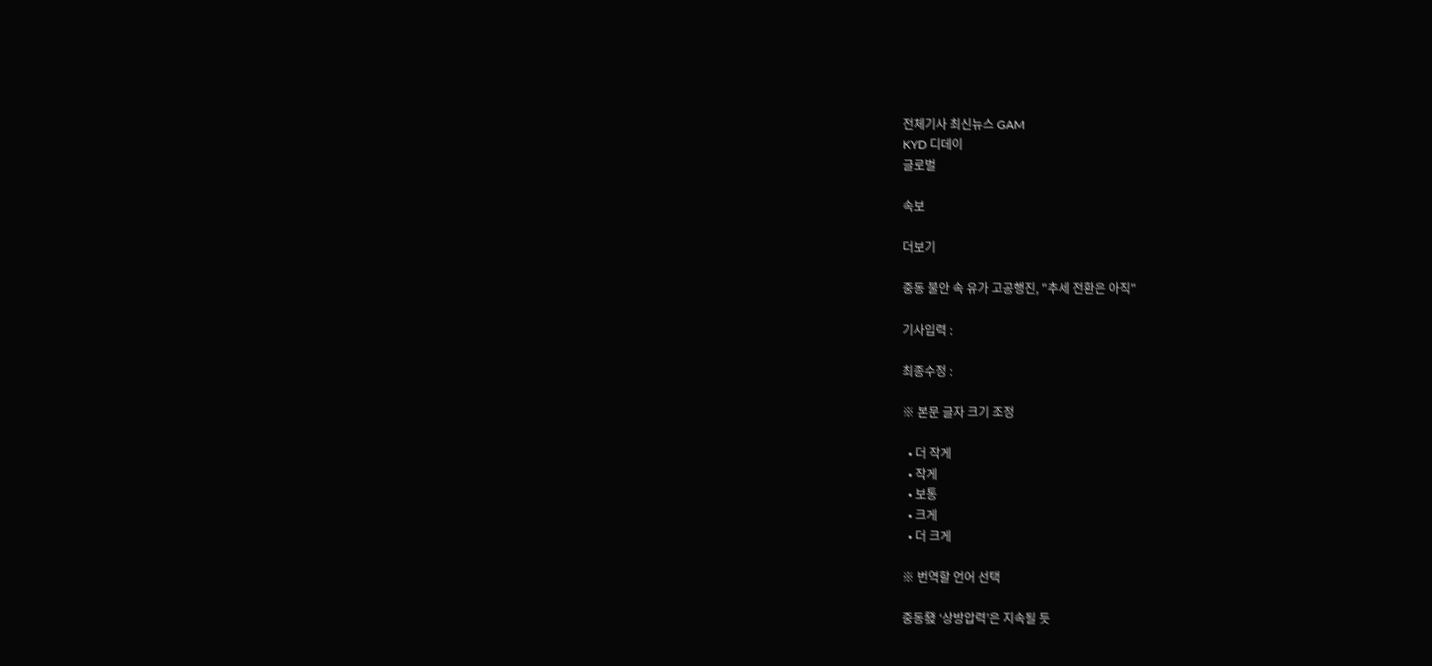전체기사 최신뉴스 GAM
KYD 디데이
글로벌

속보

더보기

중동 불안 속 유가 고공행진, "추세 전환은 아직"

기사입력 :

최종수정 :

※ 본문 글자 크기 조정

  • 더 작게
  • 작게
  • 보통
  • 크게
  • 더 크게

※ 번역할 언어 선택

중동發 ‘상방압력’은 지속될 듯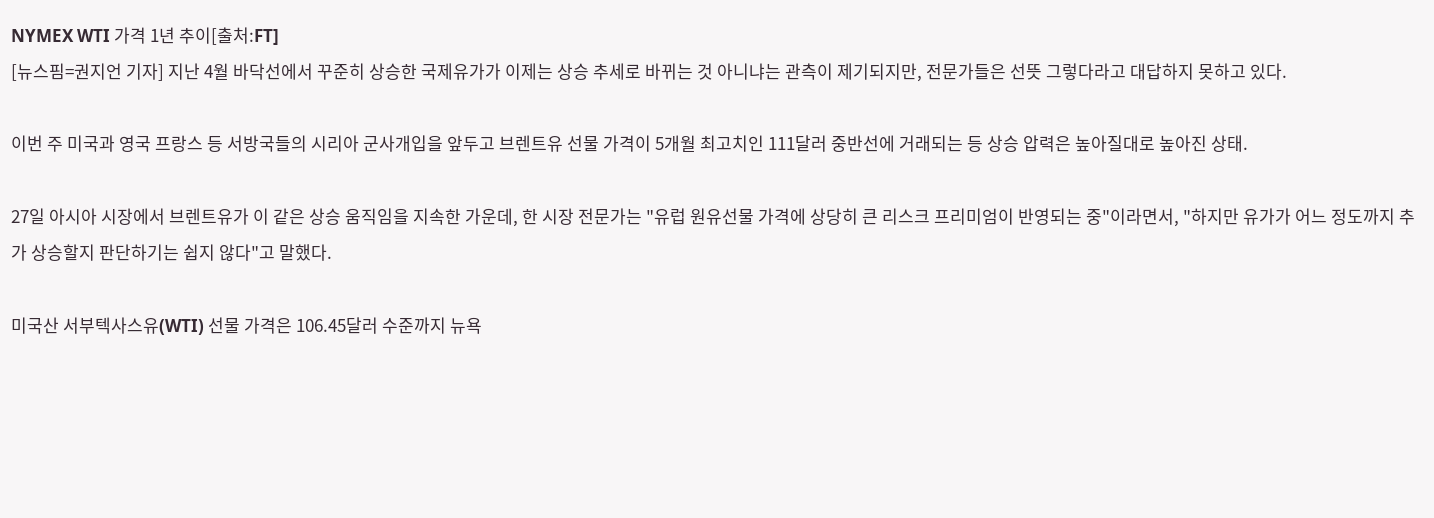NYMEX WTI 가격 1년 추이[출처:FT]
[뉴스핌=권지언 기자] 지난 4월 바닥선에서 꾸준히 상승한 국제유가가 이제는 상승 추세로 바뀌는 것 아니냐는 관측이 제기되지만, 전문가들은 선뜻 그렇다라고 대답하지 못하고 있다.

이번 주 미국과 영국 프랑스 등 서방국들의 시리아 군사개입을 앞두고 브렌트유 선물 가격이 5개월 최고치인 111달러 중반선에 거래되는 등 상승 압력은 높아질대로 높아진 상태.

27일 아시아 시장에서 브렌트유가 이 같은 상승 움직임을 지속한 가운데, 한 시장 전문가는 "유럽 원유선물 가격에 상당히 큰 리스크 프리미엄이 반영되는 중"이라면서, "하지만 유가가 어느 정도까지 추가 상승할지 판단하기는 쉽지 않다"고 말했다.

미국산 서부텍사스유(WTI) 선물 가격은 106.45달러 수준까지 뉴욕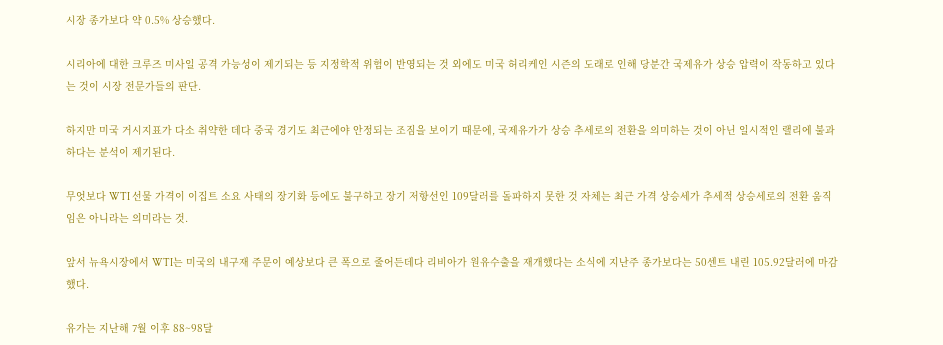시장 종가보다 약 0.5% 상승했다.

시리아에 대한 크루즈 미사일 공격 가능성이 제기되는 등 지정학적 위험이 반영되는 것 외에도 미국 허리케인 시즌의 도래로 인해 당분간 국제유가 상승 압력이 작동하고 있다는 것이 시장 전문가들의 판단.

하지만 미국 거시지표가 다소 취약한 데다 중국 경기도 최근에야 안정되는 조짐을 보이기 때문에, 국제유가가 상승 추세로의 전환을 의미하는 것이 아닌 일시적인 랠리에 불과하다는 분석이 제기된다.

무엇보다 WTI 선물 가격이 이집트 소요 사태의 장기화 등에도 불구하고 장기 저항선인 109달러를 돌파하지 못한 것 자체는 최근 가격 상승세가 추세적 상승세로의 전환 움직임은 아니라는 의미라는 것.

앞서 뉴욕시장에서 WTI는 미국의 내구재 주문이 예상보다 큰 폭으로 줄어든데다 리비아가 원유수출을 재개했다는 소식에 지난주 종가보다는 50센트 내린 105.92달러에 마감했다.

유가는 지난해 7월 이후 88~98달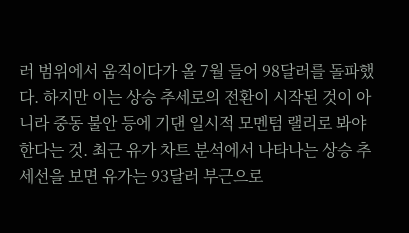러 범위에서 움직이다가 올 7월 들어 98달러를 돌파했다. 하지만 이는 상승 추세로의 전환이 시작된 것이 아니라 중동 불안 등에 기댄 일시적 모멘텀 랠리로 봐야 한다는 것. 최근 유가 차트 분석에서 나타나는 상승 추세선을 보면 유가는 93달러 부근으로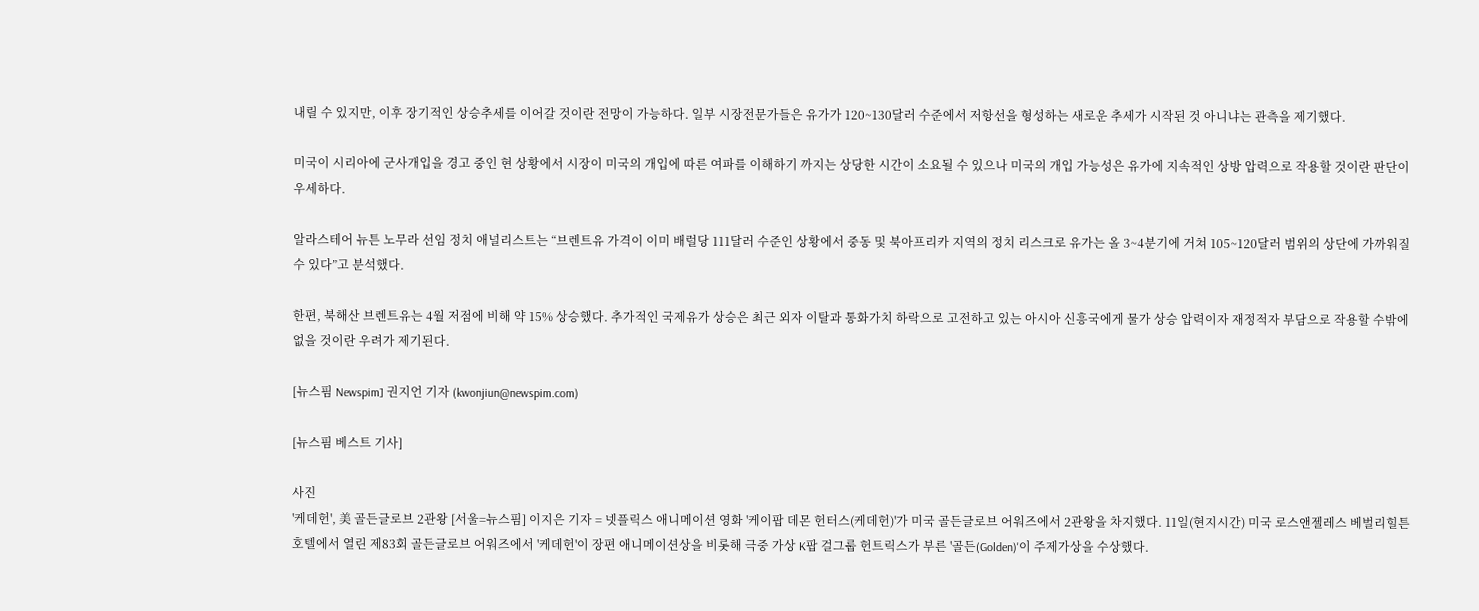내릴 수 있지만, 이후 장기적인 상승추세를 이어갈 것이란 전망이 가능하다. 일부 시장전문가들은 유가가 120~130달러 수준에서 저항선을 형성하는 새로운 추세가 시작된 것 아니냐는 관측을 제기했다.

미국이 시리아에 군사개입을 경고 중인 현 상황에서 시장이 미국의 개입에 따른 여파를 이해하기 까지는 상당한 시간이 소요될 수 있으나 미국의 개입 가능성은 유가에 지속적인 상방 압력으로 작용할 것이란 판단이 우세하다.

알라스테어 뉴튼 노무라 선임 정치 애널리스트는 “브렌트유 가격이 이미 배럴당 111달러 수준인 상황에서 중동 및 북아프리카 지역의 정치 리스크로 유가는 올 3~4분기에 거쳐 105~120달러 범위의 상단에 가까워질 수 있다”고 분석했다.

한편, 북해산 브렌트유는 4월 저점에 비해 약 15% 상승했다. 추가적인 국제유가 상승은 최근 외자 이탈과 통화가치 하락으로 고전하고 있는 아시아 신흥국에게 물가 상승 압력이자 재정적자 부담으로 작용할 수밖에 없을 것이란 우려가 제기된다.

[뉴스핌 Newspim] 권지언 기자 (kwonjiun@newspim.com)

[뉴스핌 베스트 기사]

사진
'케데헌', 美 골든글로브 2관왕 [서울=뉴스핌] 이지은 기자 = 넷플릭스 애니메이션 영화 '케이팝 데몬 헌터스(케데헌)'가 미국 골든글로브 어워즈에서 2관왕을 차지했다. 11일(현지시간) 미국 로스앤젤레스 베벌리힐튼호텔에서 열린 제83회 골든글로브 어워즈에서 '케데헌'이 장편 애니메이션상을 비롯해 극중 가상 K팝 걸그룹 헌트릭스가 부른 '골든(Golden)'이 주제가상을 수상했다.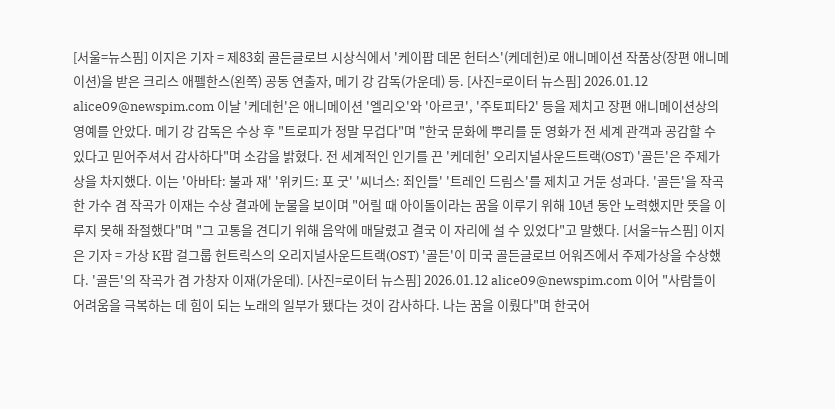[서울=뉴스핌] 이지은 기자 = 제83회 골든글로브 시상식에서 '케이팝 데몬 헌터스'(케데헌)로 애니메이션 작품상(장편 애니메이션)을 받은 크리스 애펠한스(왼쪽) 공동 연출자, 메기 강 감독(가운데) 등. [사진=로이터 뉴스핌] 2026.01.12 alice09@newspim.com 이날 '케데헌'은 애니메이션 '엘리오'와 '아르코', '주토피타2' 등을 제치고 장편 애니메이션상의 영예를 안았다. 메기 강 감독은 수상 후 "트로피가 정말 무겁다"며 "한국 문화에 뿌리를 둔 영화가 전 세계 관객과 공감할 수 있다고 믿어주셔서 감사하다"며 소감을 밝혔다. 전 세계적인 인기를 끈 '케데헌' 오리지널사운드트랙(OST) '골든'은 주제가상을 차지했다. 이는 '아바타: 불과 재' '위키드: 포 굿' '씨너스: 죄인들' '트레인 드림스'를 제치고 거둔 성과다. '골든'을 작곡한 가수 겸 작곡가 이재는 수상 결과에 눈물을 보이며 "어릴 때 아이돌이라는 꿈을 이루기 위해 10년 동안 노력했지만 뜻을 이루지 못해 좌절했다"며 "그 고통을 견디기 위해 음악에 매달렸고 결국 이 자리에 설 수 있었다"고 말했다. [서울=뉴스핌] 이지은 기자 = 가상 K팝 걸그룹 헌트릭스의 오리지널사운드트랙(OST) '골든'이 미국 골든글로브 어워즈에서 주제가상을 수상했다. '골든'의 작곡가 겸 가창자 이재(가운데). [사진=로이터 뉴스핌] 2026.01.12 alice09@newspim.com 이어 "사람들이 어려움을 극복하는 데 힘이 되는 노래의 일부가 됐다는 것이 감사하다. 나는 꿈을 이뤘다"며 한국어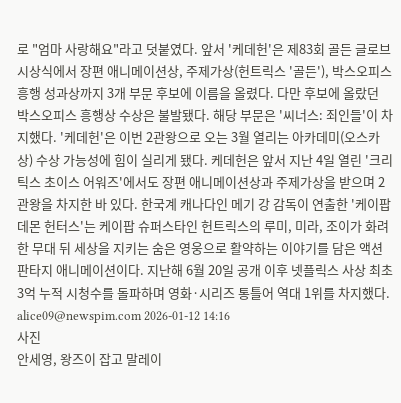로 "엄마 사랑해요"라고 덧붙였다. 앞서 '케데헌'은 제83회 골든 글로브 시상식에서 장편 애니메이션상, 주제가상(헌트릭스 '골든'), 박스오피스 흥행 성과상까지 3개 부문 후보에 이름을 올렸다. 다만 후보에 올랐던 박스오피스 흥행상 수상은 불발됐다. 해당 부문은 '씨너스: 죄인들'이 차지했다. '케데헌'은 이번 2관왕으로 오는 3월 열리는 아카데미(오스카상) 수상 가능성에 힘이 실리게 됐다. 케데헌은 앞서 지난 4일 열린 '크리틱스 초이스 어워즈'에서도 장편 애니메이션상과 주제가상을 받으며 2관왕을 차지한 바 있다. 한국계 캐나다인 메기 강 감독이 연출한 '케이팝 데몬 헌터스'는 케이팝 슈퍼스타인 헌트릭스의 루미, 미라, 조이가 화려한 무대 뒤 세상을 지키는 숨은 영웅으로 활약하는 이야기를 담은 액션 판타지 애니메이션이다. 지난해 6월 20일 공개 이후 넷플릭스 사상 최초 3억 누적 시청수를 돌파하며 영화·시리즈 통틀어 역대 1위를 차지했다. alice09@newspim.com 2026-01-12 14:16
사진
안세영, 왕즈이 잡고 말레이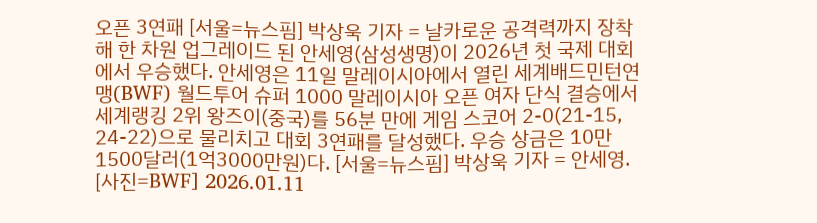오픈 3연패 [서울=뉴스핌] 박상욱 기자 = 날카로운 공격력까지 장착해 한 차원 업그레이드 된 안세영(삼성생명)이 2026년 첫 국제 대회에서 우승했다. 안세영은 11일 말레이시아에서 열린 세계배드민턴연맹(BWF) 월드투어 슈퍼 1000 말레이시아 오픈 여자 단식 결승에서 세계랭킹 2위 왕즈이(중국)를 56분 만에 게임 스코어 2-0(21-15, 24-22)으로 물리치고 대회 3연패를 달성했다. 우승 상금은 10만1500달러(1억3000만원)다. [서울=뉴스핌] 박상욱 기자 = 안세영. [사진=BWF] 2026.01.11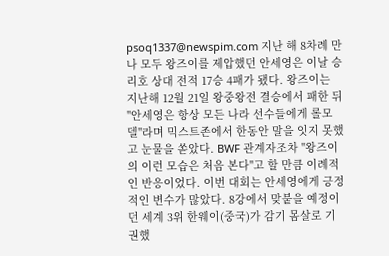psoq1337@newspim.com 지난 해 8차례 만나 모두 왕즈이를 제압했던 안세영은 이날 승리호 상대 전적 17승 4패가 됐다. 왕즈이는 지난해 12월 21일 왕중왕전 결승에서 패한 뒤 "안세영은 항상 모든 나라 선수들에게 롤모델"라며 믹스트존에서 한동안 말을 잇지 못했고 눈물을 쏟았다. BWF 관계자조차 "왕즈이의 이런 모습은 처음 본다"고 할 만큼 이례적인 반응이었다. 이번 대회는 안세영에게 긍정적인 변수가 많았다. 8강에서 맞붙을 예정이던 세계 3위 한웨이(중국)가 감기 몸살로 기권했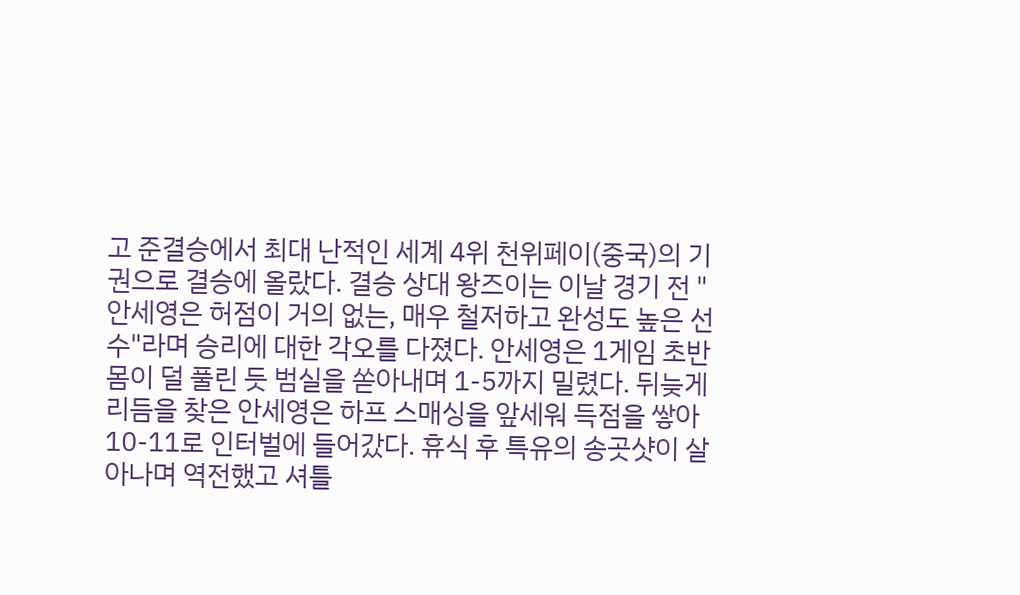고 준결승에서 최대 난적인 세계 4위 천위페이(중국)의 기권으로 결승에 올랐다. 결승 상대 왕즈이는 이날 경기 전 "안세영은 허점이 거의 없는, 매우 철저하고 완성도 높은 선수"라며 승리에 대한 각오를 다졌다. 안세영은 1게임 초반 몸이 덜 풀린 듯 범실을 쏟아내며 1-5까지 밀렸다. 뒤늦게 리듬을 찾은 안세영은 하프 스매싱을 앞세워 득점을 쌓아 10-11로 인터벌에 들어갔다. 휴식 후 특유의 송곳샷이 살아나며 역전했고 셔틀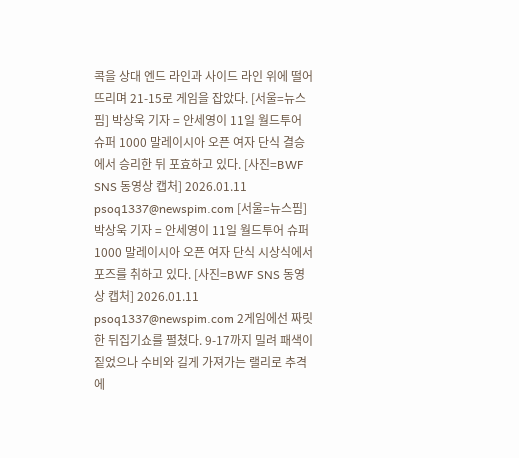콕을 상대 엔드 라인과 사이드 라인 위에 떨어뜨리며 21-15로 게임을 잡았다. [서울=뉴스핌] 박상욱 기자 = 안세영이 11일 월드투어 슈퍼 1000 말레이시아 오픈 여자 단식 결승에서 승리한 뒤 포효하고 있다. [사진=BWF SNS 동영상 캡처] 2026.01.11 psoq1337@newspim.com [서울=뉴스핌] 박상욱 기자 = 안세영이 11일 월드투어 슈퍼 1000 말레이시아 오픈 여자 단식 시상식에서 포즈를 취하고 있다. [사진=BWF SNS 동영상 캡처] 2026.01.11 psoq1337@newspim.com 2게임에선 짜릿한 뒤집기쇼를 펼쳤다. 9-17까지 밀려 패색이 짙었으나 수비와 길게 가져가는 랠리로 추격에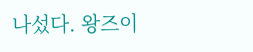나섰다. 왕즈이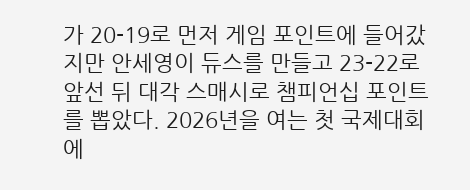가 20-19로 먼저 게임 포인트에 들어갔지만 안세영이 듀스를 만들고 23-22로 앞선 뒤 대각 스매시로 챔피언십 포인트를 뽑았다. 2026년을 여는 첫 국제대회에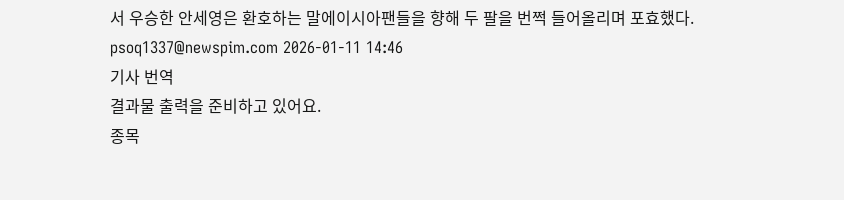서 우승한 안세영은 환호하는 말에이시아팬들을 향해 두 팔을 번쩍 들어올리며 포효했다.   psoq1337@newspim.com 2026-01-11 14:46
기사 번역
결과물 출력을 준비하고 있어요.
종목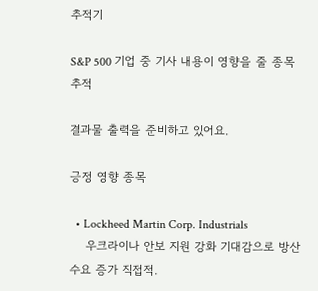추적기

S&P 500 기업 중 기사 내용이 영향을 줄 종목 추적

결과물 출력을 준비하고 있어요.

긍정 영향 종목

  • Lockheed Martin Corp. Industrials
    우크라이나 안보 지원 강화 기대감으로 방산 수요 증가 직접적.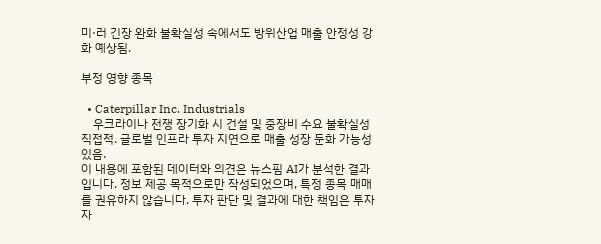미·러 긴장 완화 불확실성 속에서도 방위산업 매출 안정성 강화 예상됨.

부정 영향 종목

  • Caterpillar Inc. Industrials
    우크라이나 전쟁 장기화 시 건설 및 중장비 수요 불확실성 직접적. 글로벌 인프라 투자 지연으로 매출 성장 둔화 가능성 있음.
이 내용에 포함된 데이터와 의견은 뉴스핌 AI가 분석한 결과입니다. 정보 제공 목적으로만 작성되었으며, 특정 종목 매매를 권유하지 않습니다. 투자 판단 및 결과에 대한 책임은 투자자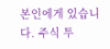본인에게 있습니다. 주식 투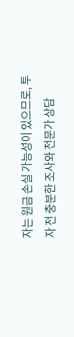자는 원금 손실 가능성이 있으므로, 투자 전 충분한 조사와 전문가 상담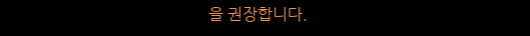을 권장합니다.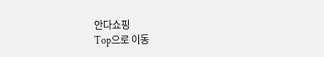안다쇼핑
Top으로 이동